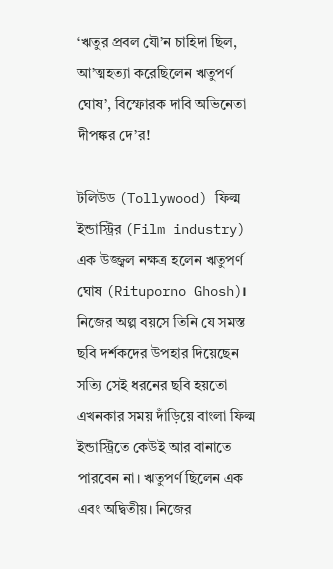‘ঋতুর প্রবল যৌ’ন চাহিদা ছিল, আ’ত্মহত্যা করেছিলেন ঋতুপর্ণ ঘোষ’, বিস্ফোরক দাবি অভিনেতা দীপঙ্কর দে’র!

টলিউড (Tollywood) ফিল্ম ইন্ডাস্ট্রির (Film industry) এক উজ্জ্বল নক্ষত্র হলেন ঋতুপর্ণ ঘোষ (Rituporno Ghosh)। নিজের অল্প বয়সে তিনি যে সমস্ত ছবি দর্শকদের উপহার দিয়েছেন সত্যি সেই ধরনের ছবি হয়তো এখনকার সময় দাঁড়িয়ে বাংলা ফিল্ম ইন্ডাস্ট্রিতে কেউই আর বানাতে পারবেন না। ঋতুপর্ণ ছিলেন এক এবং অদ্বিতীয়। নিজের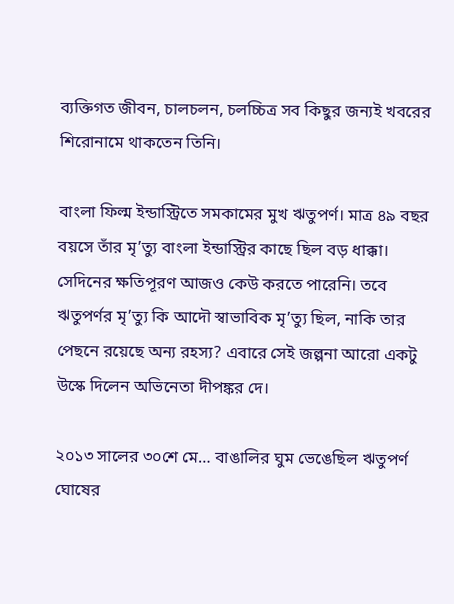ব্যক্তিগত জীবন, চালচলন, চলচ্চিত্র সব কিছুর জন্যই খবরের শিরোনামে থাকতেন তিনি।

বাংলা ফিল্ম ইন্ডাস্ট্রিতে সমকামের মুখ ঋতুপর্ণ। মাত্র ৪৯ বছর বয়সে তাঁর মৃ’ত্যু বাংলা ইন্ডাস্ট্রির কাছে ছিল বড় ধাক্কা। সেদিনের ক্ষতিপূরণ আজও কেউ করতে পারেনি। তবে ঋতুপর্ণর মৃ’ত্যু কি আদৌ স্বাভাবিক মৃ’ত্যু ছিল, নাকি তার পেছনে রয়েছে অন্য রহস্য? এবারে সেই জল্পনা আরো একটু উস্কে দিলেন অভিনেতা দীপঙ্কর দে।

২০১৩ সালের ৩০শে মে… বাঙালির ঘুম ভেঙেছিল ঋতুপর্ণ ঘোষের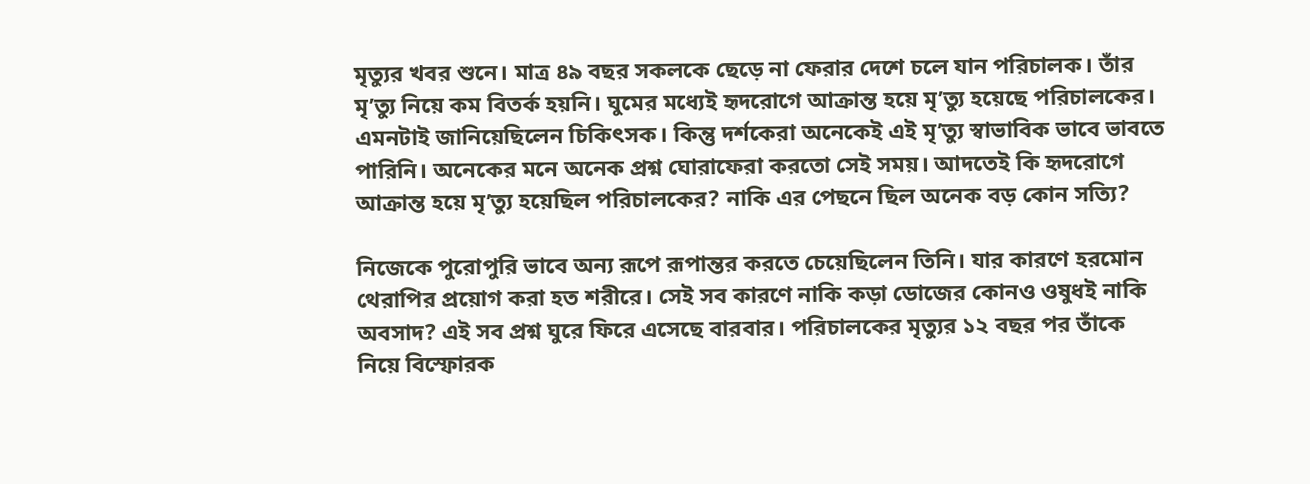মৃত্যুর খবর শুনে। মাত্র ৪৯ বছর সকলকে ছেড়ে না ফেরার দেশে চলে যান পরিচালক। তাঁর মৃ’ত্যু নিয়ে কম বিতর্ক হয়নি। ঘুমের মধ্যেই হৃদরোগে আক্রান্ত হয়ে মৃ’ত্যু হয়েছে পরিচালকের। এমনটাই জানিয়েছিলেন চিকিৎসক। কিন্তু দর্শকেরা অনেকেই এই মৃ’ত্যু স্বাভাবিক ভাবে ভাবতে পারিনি। অনেকের মনে অনেক প্রশ্ন ঘোরাফেরা করতো সেই সময়। আদতেই কি হৃদরোগে আক্রান্ত হয়ে মৃ’ত্যু হয়েছিল পরিচালকের? নাকি এর পেছনে ছিল অনেক বড় কোন সত্যি?

নিজেকে পুরোপুরি ভাবে অন্য রূপে রূপান্তর করতে চেয়েছিলেন তিনি। যার কারণে হরমোন থেরাপির প্রয়োগ করা হত শরীরে। সেই সব কারণে নাকি কড়া ডোজের কোনও ওষুধই নাকি অবসাদ? এই সব প্রশ্ন ঘুরে ফিরে এসেছে বারবার। পরিচালকের মৃত্যুর ১২ বছর পর তাঁকে নিয়ে বিস্ফোরক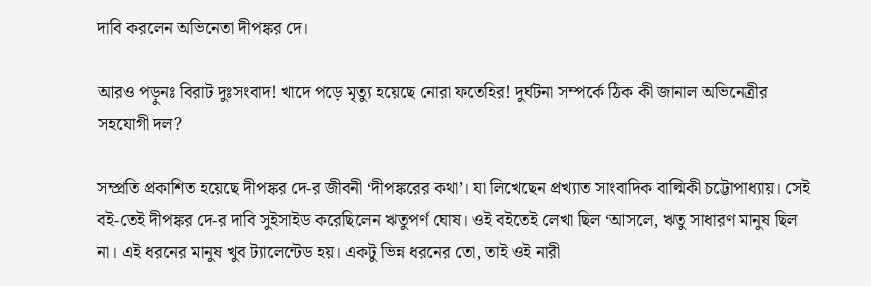দাবি করলেন অভিনেতা দীপঙ্কর দে।

আরও পড়ুনঃ বিরাট দুঃসংবাদ! খাদে পড়ে মৃত্যু হয়েছে নোরা ফতেহির! দুর্ঘটনা সম্পর্কে ঠিক কী জানাল অভিনেত্রীর সহযোগী দল?

সম্প্রতি প্রকাশিত হয়েছে দীপঙ্কর দে-র জীবনী ‘দীপঙ্করের কথা’। যা লিখেছেন প্রখ্যাত সাংবাদিক বাল্মিকী চট্টোপাধ্যায়। সেই বই-তেই দীপঙ্কর দে-র দাবি সুইসাইড করেছিলেন ঋতুপর্ণ ঘোষ। ওই বইতেই লেখা ছিল ‘আসলে, ঋতু সাধারণ মানুষ ছিল না। এই ধরনের মানুষ খুব ট্যালেন্টেড হয়। একটু ভিন্ন ধরনের তো, তাই ওই নারী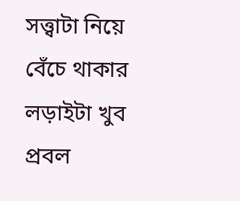সত্ত্বাটা নিয়ে বেঁচে থাকার লড়াইটা খুব প্রবল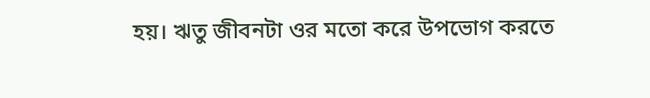হয়। ঋতু জীবনটা ওর মতো করে উপভোগ করতে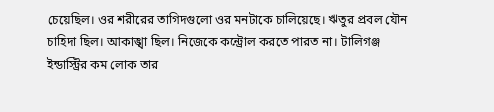চেয়েছিল। ওর শরীরের তাগিদগুলো ওর মনটাকে চালিয়েছে। ঋতুর প্রবল যৌন চাহিদা ছিল। আকাঙ্খা ছিল। নিজেকে কন্ট্রোল করতে পারত না। টালিগঞ্জ ইন্ডাস্ট্রির কম লোক তার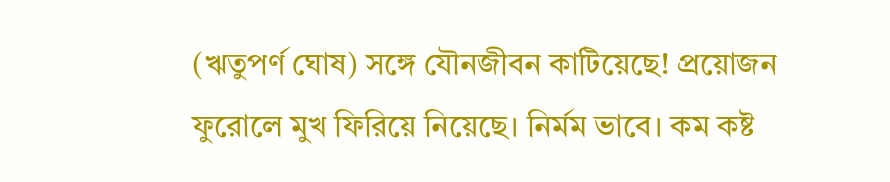(ঋতুপর্ণ ঘোষ) সঙ্গে যৌনজীবন কাটিয়েছে! প্রয়োজন ফুরোলে মুখ ফিরিয়ে নিয়েছে। নির্মম ভাবে। কম কষ্ট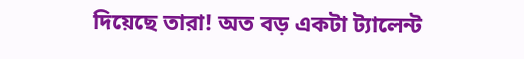দিয়েছে তারা! অত বড় একটা ট্যালেন্ট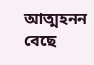আত্মহনন বেছে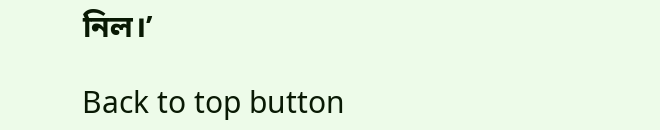নিল।’

Back to top button